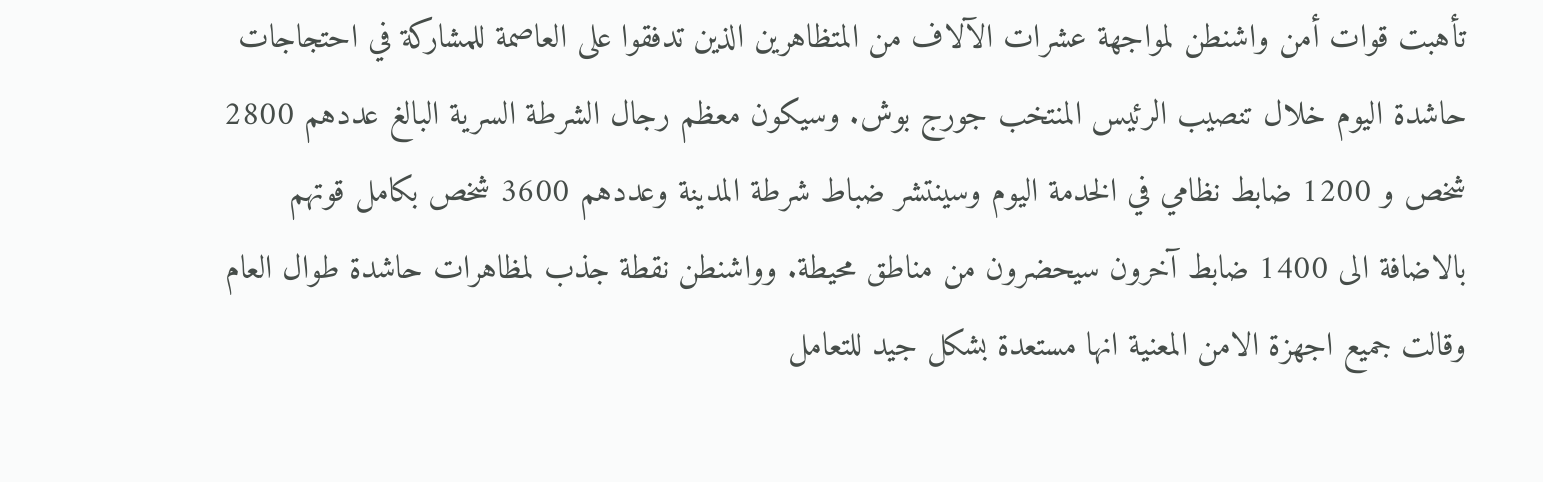تأهبت قوات أمن واشنطن لمواجهة عشرات الآلاف من المتظاهرين الذين تدفقوا على العاصمة للمشاركة في احتجاجات حاشدة اليوم خلال تنصيب الرئيس المنتخب جورج بوش. وسيكون معظم رجال الشرطة السرية البالغ عددهم 2800 شخص و 1200 ضابط نظامي في الخدمة اليوم وسينتشر ضباط شرطة المدينة وعددهم 3600 شخص بكامل قوتهم بالاضافة الى 1400 ضابط آخرون سيحضرون من مناطق محيطة. وواشنطن نقطة جذب لمظاهرات حاشدة طوال العام وقالت جميع اجهزة الامن المعنية انها مستعدة بشكل جيد للتعامل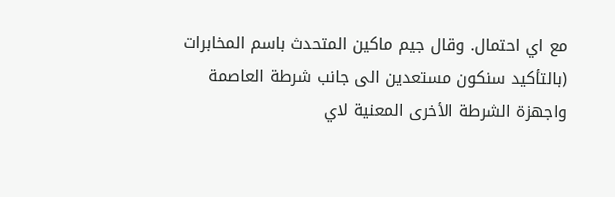مع اي احتمال. وقال جيم ماكين المتحدث باسم المخابرات (بالتأكيد سنكون مستعدين الى جانب شرطة العاصمة واجهزة الشرطة الأخرى المعنية لاي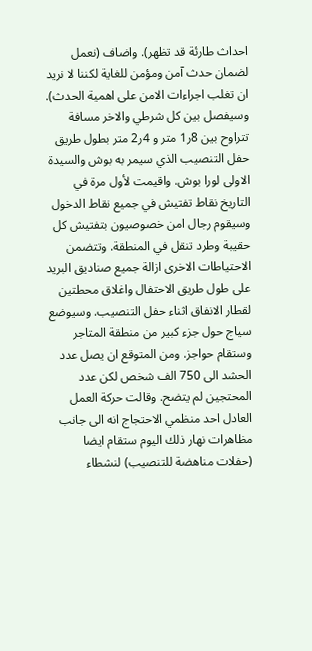احداث طارئة قد تظهر). واضاف (نعمل لضمان حدث آمن ومؤمن للغاية لكننا لا نريد ان تغلب اجراءات الامن على اهمية الحدث). وسيفصل بين كل شرطي والاخر مسافة تتراوح بين 8ر1 متر و 4ر2 متر بطول طريق حفل التنصيب الذي سيمر به بوش والسيدة الاولى لورا بوش. واقيمت لأول مرة في التاريخ نقاط تفتيش في جميع نقاط الدخول وسيقوم رجال امن خصوصيون بتفتيش كل حقيبة وطرد تنقل في المنطقة. وتتضمن الاحتياطات الاخرى ازالة جميع صناديق البريد على طول طريق الاحتفال واغلاق محطتين لقطار الانفاق اثناء حفل التنصيب. وسيوضع سياج حول جزء كبير من منطقة المتاجر وستقام حواجز. ومن المتوقع ان يصل عدد الحشد الى 750 الف شخص لكن عدد المحتجين لم يتضح. وقالت حركة العمل العادل احد منظمي الاحتجاج انه الى جانب مظاهرات نهار ذلك اليوم ستقام ايضا (حفلات مناهضة للتنصيب) لنشطاء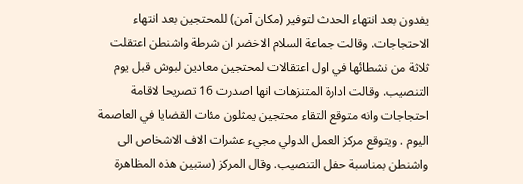يفدون بعد انتهاء الحدث لتوفير (مكان آمن) للمحتجين بعد انتهاء الاحتجاجات. وقالت جماعة السلام الاخضر ان شرطة واشنطن اعتقلت ثلاثة من نشطائها في اول اعتقالات لمحتجين معادين لبوش قبل يوم التنصيب. وقالت ادارة المتنزهات انها اصدرت 16 تصريحا لاقامة احتجاجات وانه متوقع التقاء محتجين يمثلون مئات القضايا في العاصمة اليوم . ويتوقع مركز العمل الدولي مجيء عشرات الاف الاشخاص الى واشنطن بمناسبة حفل التنصيب. وقال المركز (ستبين هذه المظاهرة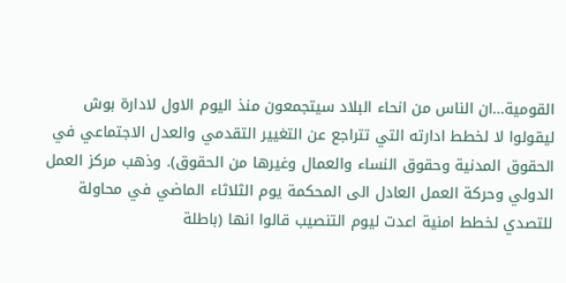القومية...ان الناس من انحاء البلاد سيتجمعون منذ اليوم الاول لادارة بوش ليقولوا لا لخطط ادارته التي تتراجع عن التغيير التقدمي والعدل الاجتماعي في الحقوق المدنية وحقوق النساء والعمال وغيرها من الحقوق). وذهب مركز العمل الدولي وحركة العمل العادل الى المحكمة يوم الثلاثاء الماضي في محاولة للتصدي لخطط امنية اعدت ليوم التنصيب قالوا انها (باطلة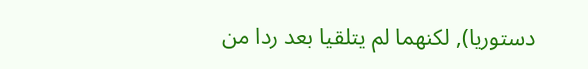دستوريا), لكنهما لم يتلقيا بعد ردا من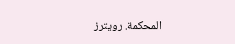المحكمة. رويترز